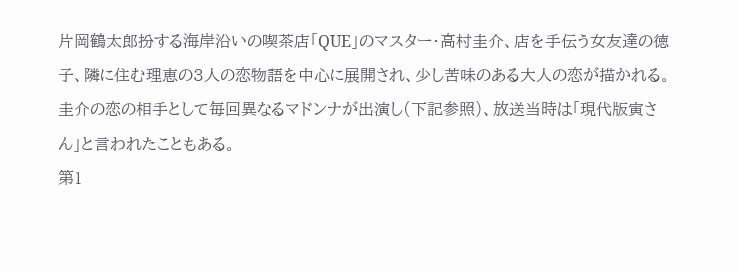片岡鶴太郎扮する海岸沿いの喫茶店「QUE」のマスター・高村圭介、店を手伝う女友達の徳子、隣に住む理恵の3人の恋物語を中心に展開され、少し苦味のある大人の恋が描かれる。圭介の恋の相手として毎回異なるマドンナが出演し(下記参照)、放送当時は「現代版寅さん」と言われたこともある。
第1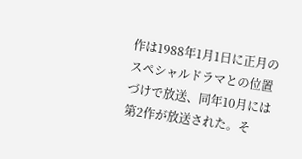作は1988年1月1日に正月のスペシャルドラマとの位置づけで放送、同年10月には第2作が放送された。そ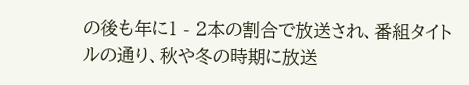の後も年に1 - 2本の割合で放送され、番組タイトルの通り、秋や冬の時期に放送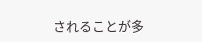されることが多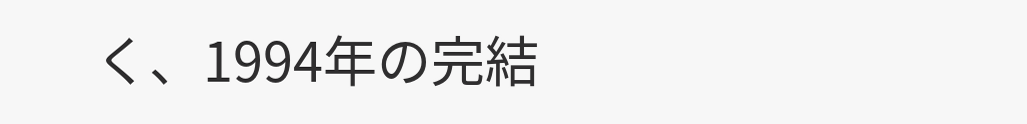く、1994年の完結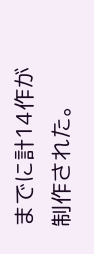までに計14作が制作された。